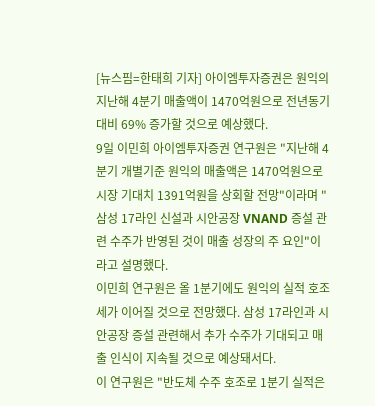[뉴스핌=한태희 기자] 아이엠투자증권은 원익의 지난해 4분기 매출액이 1470억원으로 전년동기대비 69% 증가할 것으로 예상했다.
9일 이민희 아이엠투자증권 연구원은 "지난해 4분기 개별기준 원익의 매출액은 1470억원으로 시장 기대치 1391억원을 상회할 전망"이라며 "삼성 17라인 신설과 시안공장 VNAND 증설 관련 수주가 반영된 것이 매출 성장의 주 요인"이라고 설명했다.
이민희 연구원은 올 1분기에도 원익의 실적 호조세가 이어질 것으로 전망했다. 삼성 17라인과 시안공장 증설 관련해서 추가 수주가 기대되고 매출 인식이 지속될 것으로 예상돼서다.
이 연구원은 "반도체 수주 호조로 1분기 실적은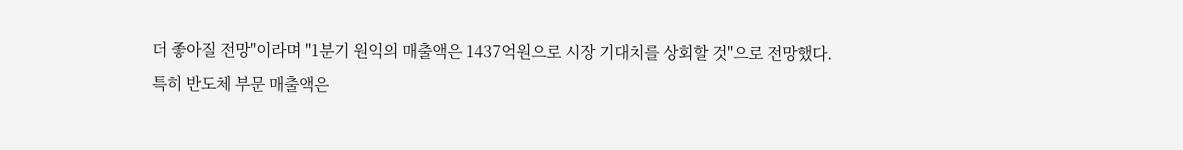더 좋아질 전망"이라며 "1분기 원익의 매출액은 1437억원으로 시장 기대치를 상회할 것"으로 전망했다.
특히 반도체 부문 매출액은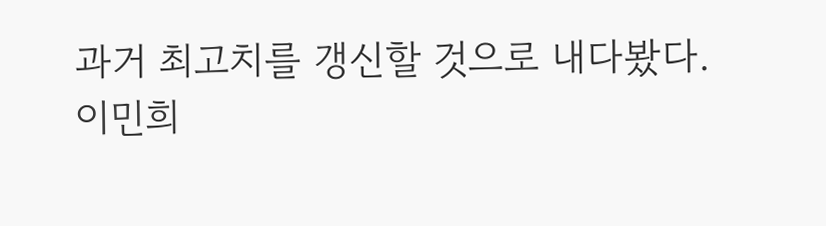과거 최고치를 갱신할 것으로 내다봤다.
이민희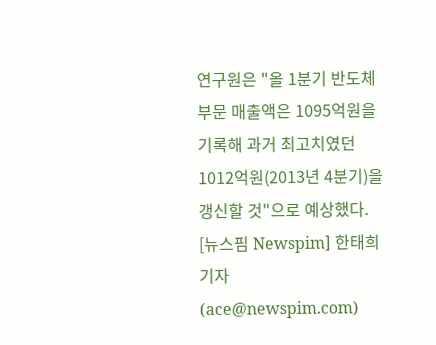연구원은 "올 1분기 반도체 부문 매출액은 1095억원을 기록해 과거 최고치였던 1012억원(2013년 4분기)을 갱신할 것"으로 예상했다.
[뉴스핌 Newspim] 한태희 기자 (ace@newspim.com)